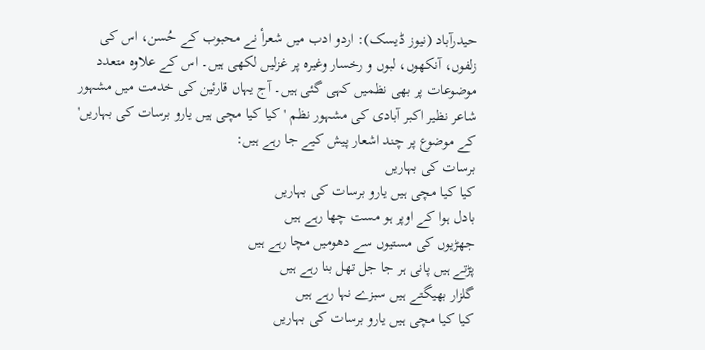حیدرآباد (نیوز ڈیسک): اردو ادب میں شعرأ نے محبوب کے حُسن، اس کی زلفوں، آنکھوں، لبوں و رخسار وغیرہ پر غزلیں لکھی ہیں۔ اس کے علاوہ متعدد موضوعات پر بھی نظمیں کہی گئی ہیں۔ آج یہاں قارئین کی خدمت میں مشہور شاعر نظیر اکبر آبادی کی مشہور نظم 'کیا کیا مچی ہیں یارو برسات کی بہاریں' کے موضوع پر چند اشعار پیش کیے جا رہے ہیں:
برسات کی بہاریں
کیا کیا مچی ہیں یارو برسات کی بہاریں
بادل ہوا کے اوپر ہو مست چھا رہے ہیں
جھڑیوں کی مستیوں سے دھومیں مچا رہے ہیں
پڑتے ہیں پانی ہر جا جل تھل بنا رہے ہیں
گلزار بھیگتے ہیں سبزے نہا رہے ہیں
کیا کیا مچی ہیں یارو برسات کی بہاریں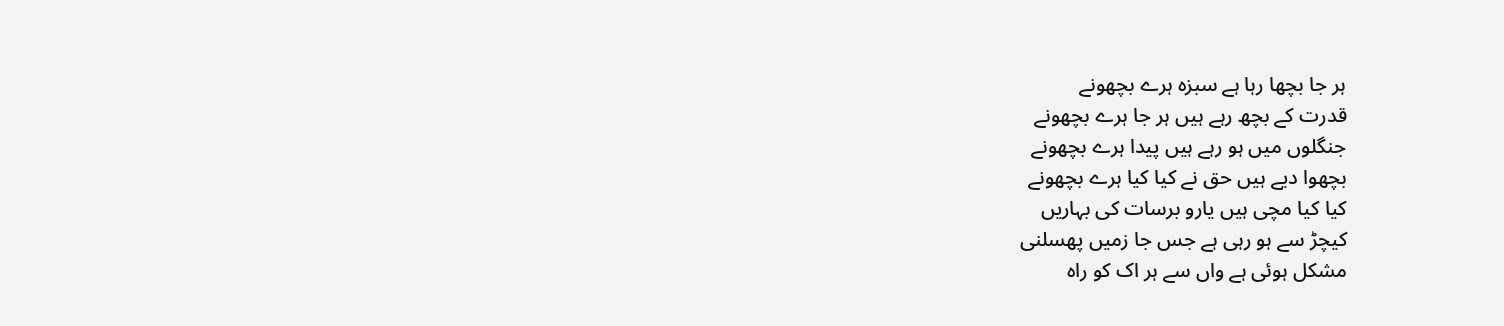ہر جا بچھا رہا ہے سبزہ ہرے بچھونے
قدرت کے بچھ رہے ہیں ہر جا ہرے بچھونے
جنگلوں میں ہو رہے ہیں پیدا ہرے بچھونے
بچھوا دیے ہیں حق نے کیا کیا ہرے بچھونے
کیا کیا مچی ہیں یارو برسات کی بہاریں
کیچڑ سے ہو رہی ہے جس جا زمیں پھسلنی
مشکل ہوئی ہے واں سے ہر اک کو راہ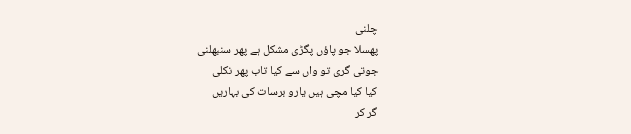چلنی
پھسلا جو پاؤں پگڑی مشکل ہے پھر سنبھلنی
جوتی گری تو واں سے کیا تاب پھر نکلی
کیا کیا مچی ہیں یارو برسات کی بہاریں
گر کر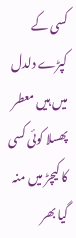کسی کے کپڑے دلدل میں ہیں معطر
پھسلا کوئی کسی کا کیچڑ میں منہ گیا بھر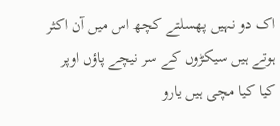اک دو نہیں پھسلتے کچھ اس میں آن اکثر
ہوتے ہیں سیکڑوں کے سر نیچے پاؤں اوپر
کیا کیا مچی ہیں یارو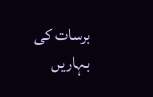برسات کی بہاریں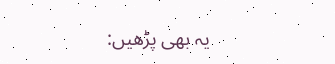یہ بھی پڑھیں: